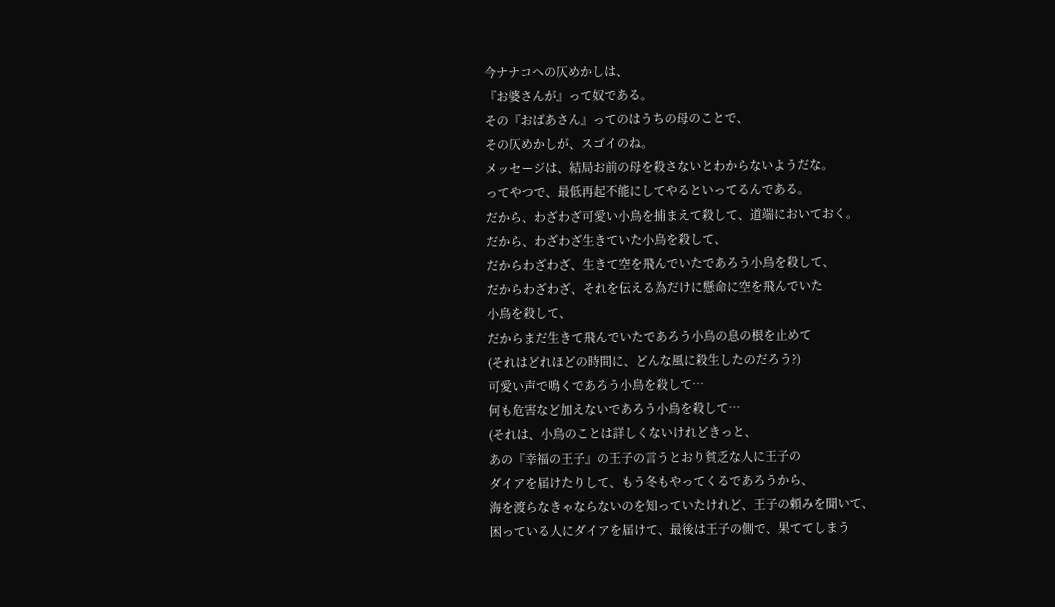今ナナコへの仄めかしは、
『お婆さんが』って奴である。
その『おばあさん』ってのはうちの母のことで、
その仄めかしが、スゴイのね。
メッセージは、結局お前の母を殺さないとわからないようだな。
ってやつで、最低再起不能にしてやるといってるんである。
だから、わざわざ可愛い小鳥を捕まえて殺して、道端においておく。
だから、わざわざ生きていた小鳥を殺して、
だからわざわざ、生きて空を飛んでいたであろう小鳥を殺して、
だからわざわざ、それを伝える為だけに懸命に空を飛んでいた
小鳥を殺して、
だからまだ生きて飛んでいたであろう小鳥の息の根を止めて
(それはどれほどの時間に、どんな風に殺生したのだろう?)
可愛い声で鳴くであろう小鳥を殺して…
何も危害など加えないであろう小鳥を殺して…
(それは、小鳥のことは詳しくないけれどきっと、
あの『幸福の王子』の王子の言うとおり貧乏な人に王子の
ダイアを届けたりして、もう冬もやってくるであろうから、
海を渡らなきゃならないのを知っていたけれど、王子の頼みを聞いて、
困っている人にダイアを届けて、最後は王子の側で、果ててしまう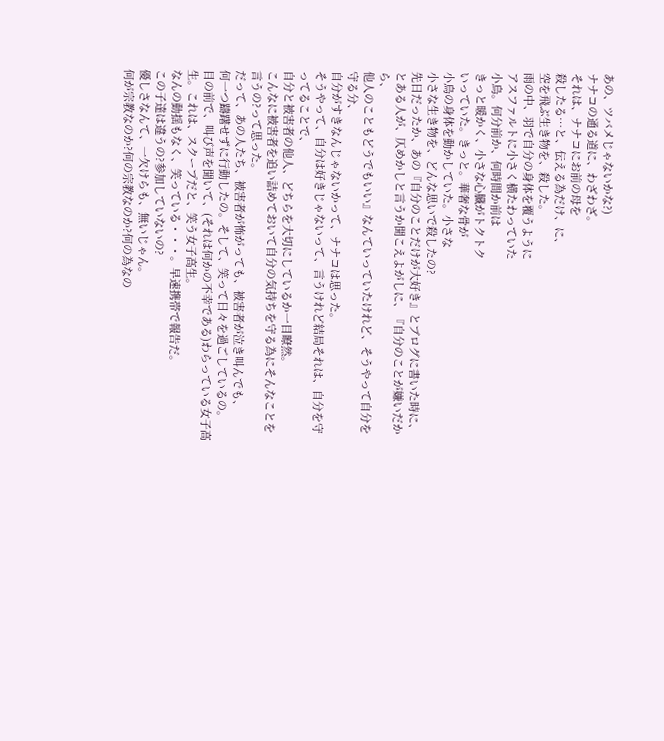あの、ツバメじゃないかな?)
ナナコの通る道に、わざわざ。
それは、ナナコにお前の母を
殺したる…と、伝える為だけ、に、
空を飛ぶ生き物を、殺した。
雨の中、羽で自分の身体を覆うように
アスファルトに小さく横たわっていた
小鳥。何分前か、何時間か前は
きっと暖かく、小さな心臓がトクトク
いっていた。きっと。華奢な骨が
小鳥の身体を動かしていた。小さな
小さな生き物を、どんな思いで殺したの?
先日だったか、あの『自分のことだけが大好き』とブログに書いた時に、
とある人が、仄めかしと言うか聞こえよがしに、『自分のことが嫌いだから、
他人のこともどうでもいい』なんていっていたけれど、そうやって自分を守る分、
自分がすきなんじゃないかって、ナナコは思った。
そうやって、自分は好きじゃないって、言うけれど結局それは、自分を守ってることで、
自分と被害者の他人、どちらを大切にしているか一目瞭然。
こんなに被害者を追い詰めておいて自分の気持ちを守る為にそんなことを言うの?って思った。
だって、あの人たち、被害者が怖がっても、被害者が泣き叫んでも、
何一つ躊躇せずに行動したの。そして、笑って日々を過ごしているの。
目の前で、叫び声を聞いて、(それは何かの不幸である)わらっている女子高生。これは、スクープだと、笑う女子高生。
なんの動揺もなく、笑っている・・・。早速携帯で報告だ。
この子達は違うの?参加していないの?
優しさなんて、一欠けらも、無いじゃん。
何が宗教なのか?何の宗教なのか?何の為なの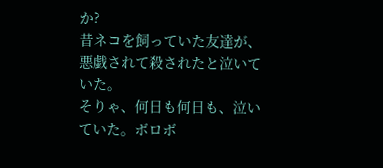か?
昔ネコを飼っていた友達が、悪戯されて殺されたと泣いていた。
そりゃ、何日も何日も、泣いていた。ボロボ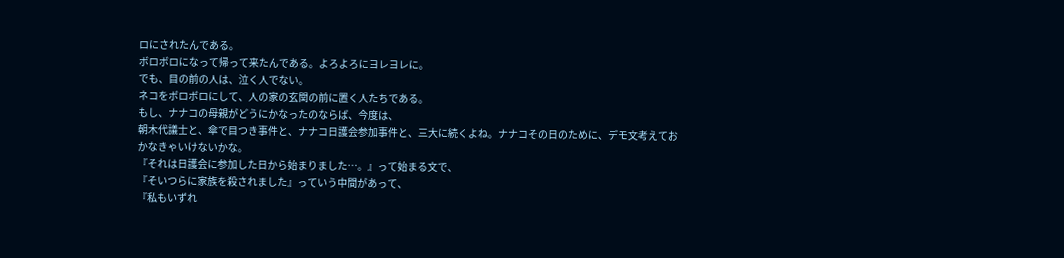ロにされたんである。
ボロボロになって帰って来たんである。よろよろにヨレヨレに。
でも、目の前の人は、泣く人でない。
ネコをボロボロにして、人の家の玄関の前に置く人たちである。
もし、ナナコの母親がどうにかなったのならば、今度は、
朝木代議士と、傘で目つき事件と、ナナコ日護会参加事件と、三大に続くよね。ナナコその日のために、デモ文考えておかなきゃいけないかな。
『それは日護会に参加した日から始まりました…。』って始まる文で、
『そいつらに家族を殺されました』っていう中間があって、
『私もいずれ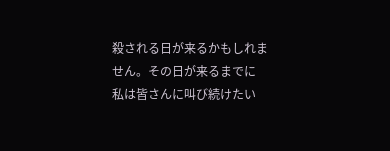殺される日が来るかもしれません。その日が来るまでに
私は皆さんに叫び続けたい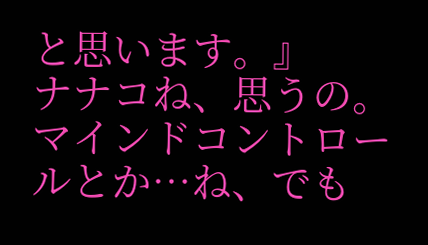と思います。』
ナナコね、思うの。
マインドコントロールとか…ね、でも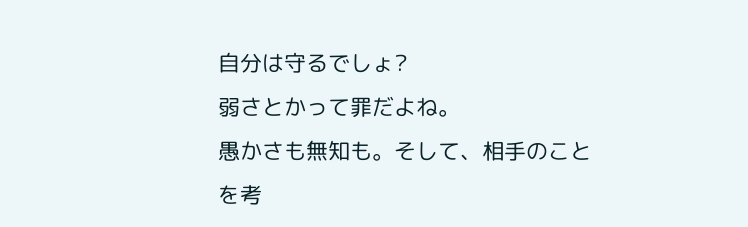自分は守るでしょ?
弱さとかって罪だよね。
愚かさも無知も。そして、相手のことを考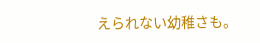えられない幼稚さも。